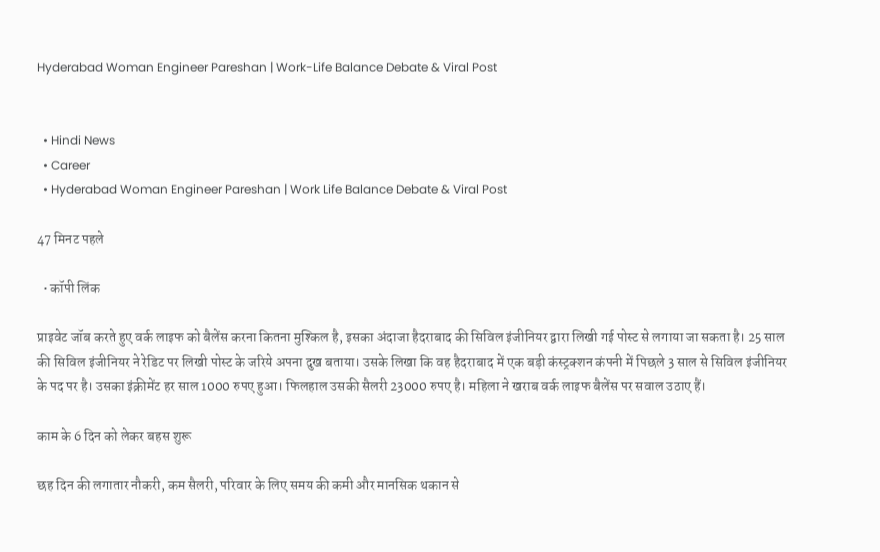Hyderabad Woman Engineer Pareshan | Work-Life Balance Debate & Viral Post


  • Hindi News
  • Career
  • Hyderabad Woman Engineer Pareshan | Work Life Balance Debate & Viral Post

47 मिनट पहले

  • कॉपी लिंक

प्राइवेट जॉब करते हुए वर्क लाइफ को बैलेंस करना कितना मुश्किल है, इसका अंदाजा हैदराबाद की सिविल इंजीनियर द्वारा लिखी गई पोस्ट से लगाया जा सकता है। 25 साल की सिविल इंजीनियर ने रेडिट पर लिखी पोस्ट के जरिये अपना दुख बताया। उसके लिखा कि वह हैदराबाद में एक बड़ी कंस्ट्रक्शन कंपनी में पिछले 3 साल से सिविल इंजीनियर के पद पर है। उसका इंक्रीमेंट हर साल 1000 रुपए हुआ। फिलहाल उसकी सैलरी 23000 रुपए है। महिला ने खराब वर्क लाइफ बैलेंस पर सवाल उठाए हैं।

काम के 6 दिन को लेकर बहस शुरू

छह दिन की लगातार नौकरी, कम सैलरी, परिवार के लिए समय की कमी और मानसिक थकान से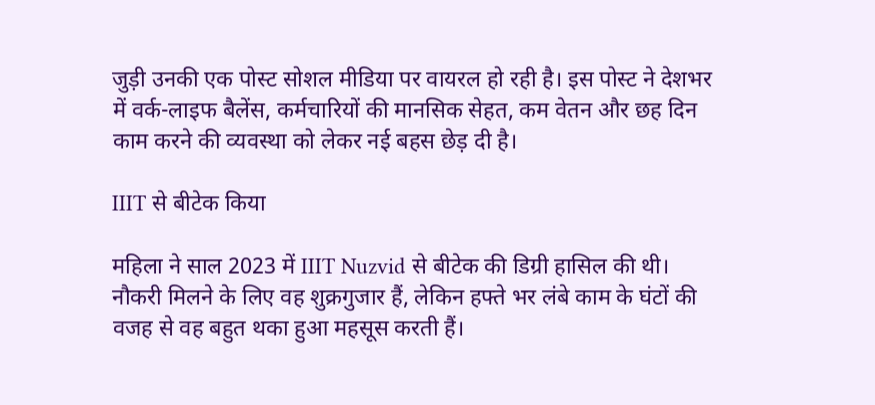जुड़ी उनकी एक पोस्ट सोशल मीडिया पर वायरल हो रही है। इस पोस्ट ने देशभर में वर्क-लाइफ बैलेंस, कर्मचारियों की मानसिक सेहत, कम वेतन और छह दिन काम करने की व्यवस्था को लेकर नई बहस छेड़ दी है।

IIIT से बीटेक किया

महिला ने साल 2023 में IIIT Nuzvid से बीटेक की डिग्री हासिल की थी। नौकरी मिलने के लिए वह शुक्रगुजार हैं, लेकिन हफ्ते भर लंबे काम के घंटों की वजह से वह बहुत थका हुआ महसूस करती हैं।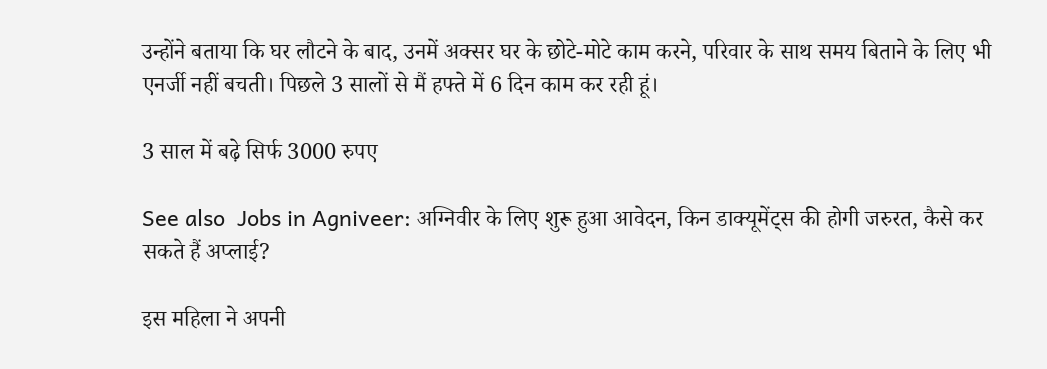उन्होंने बताया कि घर लौटने के बाद, उनमें अक्सर घर के छोटे-मोटे काम करने, परिवार के साथ समय बिताने के लिए भी एनर्जी नहीं बचती। पिछले 3 सालों से मैं हफ्ते में 6 दिन काम कर रही हूं।

3 साल में बढ़े सिर्फ 3000 रुपए

See also  Jobs in Agniveer: अग्निवीर के लिए शुरू हुआ आवेदन, किन डाक्यूमेंट्स की होगी जरुरत, कैसे कर सकते हैं अप्लाई?

इस महिला ने अपनी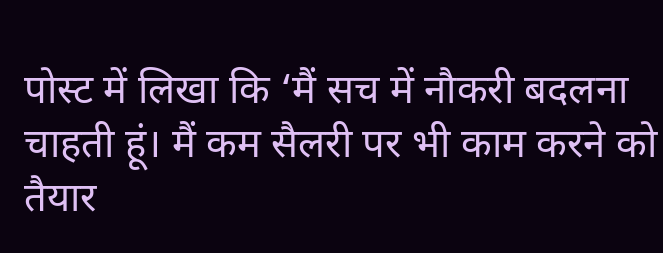पोस्ट में लिखा कि ‘मैं सच में नौकरी बदलना चाहती हूं। मैं कम सैलरी पर भी काम करने को तैयार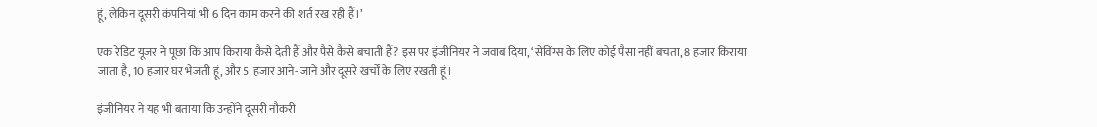हूं, लेकिन दूसरी कंपनियां भी 6 दिन काम करने की शर्त रख रही हैं।’

एक रेडिट यूजर ने पूछा कि आप किराया कैसे देती हैं और पैसे कैसे बचाती हैं? इस पर इंजीनियर ने जवाब दिया, ‘सेविंग्स के लिए कोई पैसा नहीं बचता, 8 हजार किराया जाता है, 10 हजार घर भेजती हूं, और 5 हजार आने-जाने और दूसरे खर्चों के लिए रखती हूं।

इंजीनियर ने यह भी बताया कि उन्होंने दूसरी नौकरी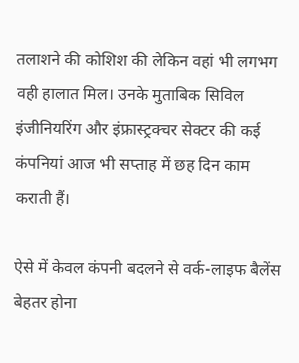तलाशने की कोशिश की लेकिन वहां भी लगभग वही हालात मिल। उनके मुताबिक सिविल इंजीनियरिंग और इंफ्रास्ट्रक्चर सेक्टर की कई कंपनियां आज भी सप्ताह में छह दिन काम कराती हैं।

ऐसे में केवल कंपनी बदलने से वर्क-लाइफ बैलेंस बेहतर होना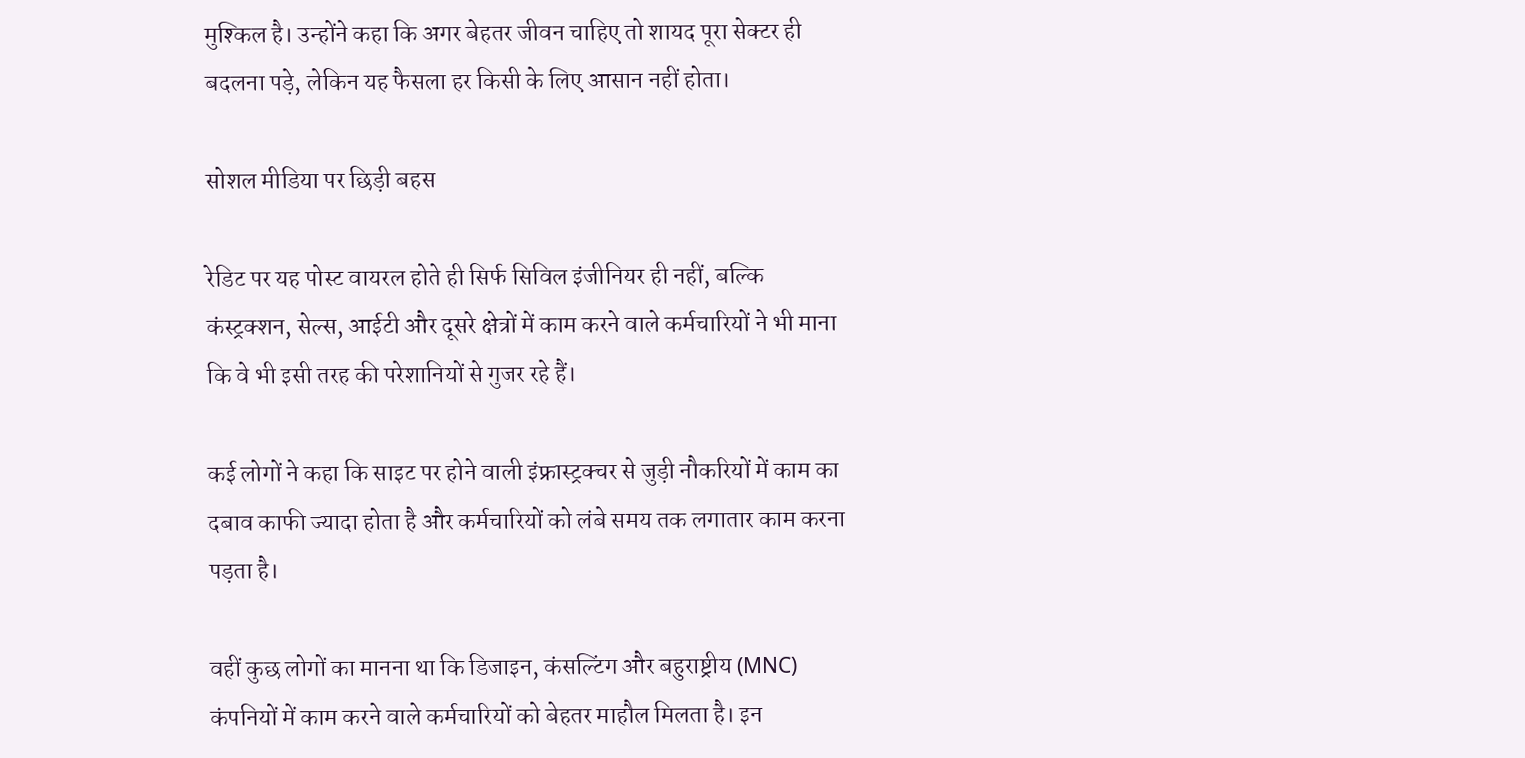मुश्किल है। उन्होंने कहा कि अगर बेहतर जीवन चाहिए तो शायद पूरा सेक्टर ही बदलना पड़े, लेकिन यह फैसला हर किसी के लिए आसान नहीं होता।

सोशल मीडिया पर छिड़ी बहस

रेडिट पर यह पोस्ट वायरल होते ही सिर्फ सिविल इंजीनियर ही नहीं, बल्कि कंस्ट्रक्शन, सेल्स, आईटी और दूसरे क्षेत्रों में काम करने वाले कर्मचारियों ने भी माना कि वे भी इसी तरह की परेशानियों से गुजर रहे हैं।

कई लोगों ने कहा कि साइट पर होने वाली इंफ्रास्ट्रक्चर से जुड़ी नौकरियों में काम का दबाव काफी ज्यादा होता है और कर्मचारियों को लंबे समय तक लगातार काम करना पड़ता है।

वहीं कुछ लोगों का मानना था कि डिजाइन, कंसल्टिंग और बहुराष्ट्रीय (MNC) कंपनियों में काम करने वाले कर्मचारियों को बेहतर माहौल मिलता है। इन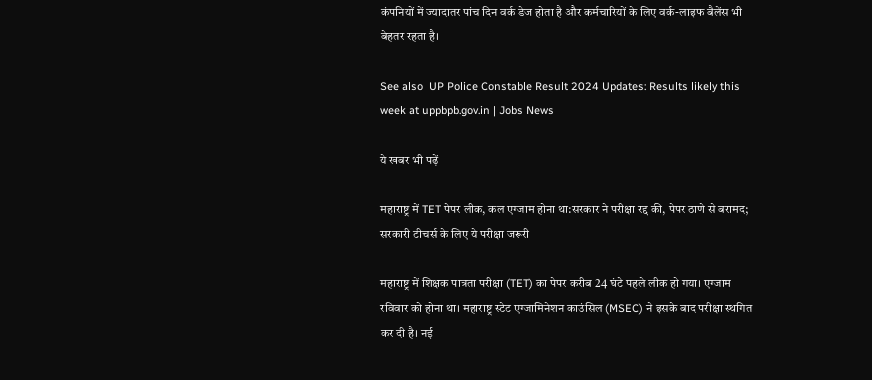कंपनियों में ज्यादातर पांच दिन वर्क डेज होता है और कर्मचारियों के लिए वर्क-लाइफ बैलेंस भी बेहतर रहता है।

See also  UP Police Constable Result 2024 Updates: Results likely this week at uppbpb.gov.in | Jobs News

ये खबर भी पढ़ें

महाराष्ट्र में TET पेपर लीक, कल एग्जाम होना था:सरकार ने परीक्षा रद्द की, पेपर ठाणे से बरामद; सरकारी टीचर्स के लिए ये परीक्षा जरूरी

महाराष्ट्र में शिक्षक पात्रता परीक्षा (TET) का पेपर करीब 24 घंटे पहले लीक हो गया। एग्जाम रविवार को होना था। महाराष्ट्र स्टेट एग्जामिनेशन काउंसिल (MSEC) ने इसके बाद परीक्षा स्थगित कर दी है। नई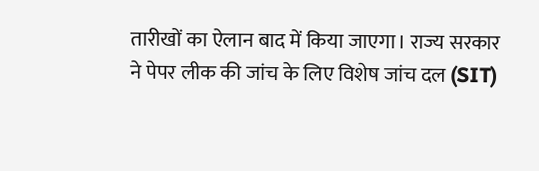तारीखों का ऐलान बाद में किया जाएगा। राज्य सरकार ने पेपर लीक की जांच के लिए विशेष जांच दल (SIT)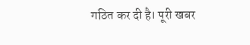गठित कर दी है। पूरी खबर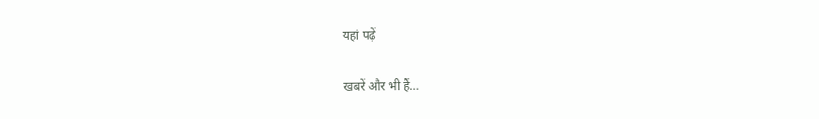यहां पढ़ें

खबरें और भी हैं…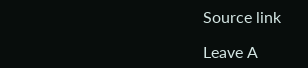Source link

Leave A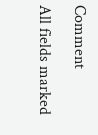Comment

All fields marked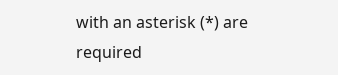with an asterisk (*) are required